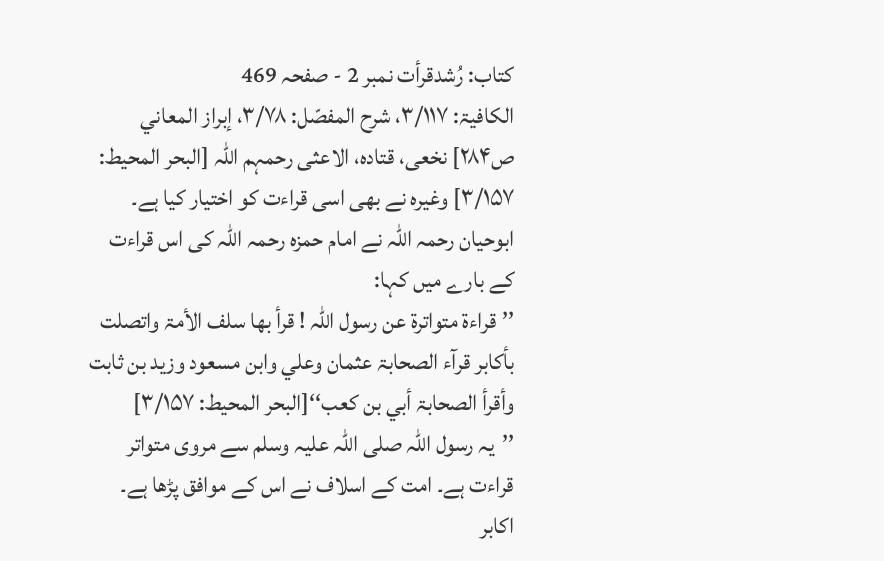کتاب: رُشدقرأت نمبر 2 - صفحہ 469
الکافیۃ: ۳/۱۱۷، شرح المفصّل: ۳/۷۸، إبراز المعاني ص۲۸۴] نخعی، قتادہ، الاعثی رحمہم اللہ [البحر المحیط: ۳/۱۵۷] وغیرہ نے بھی اسی قراءت کو اختیار کیا ہے۔ ابوحیان رحمہ اللہ نے امام حمزہ رحمہ اللہ کی اس قراءت کے بارے میں کہا:
’’قراءۃ متواترۃ عن رسول اللّٰہ ! قرأ بھا سلف الأمۃ واتصلت بأکابر قرآء الصحابۃ عثمان وعلي وابن مسعود وزید بن ثابت وأقرأ الصحابۃ أبي بن کعب‘‘[البحر المحیط: ۳/۱۵۷]
’’یہ رسول اللہ صلی اللہ علیہ وسلم سے مروی متواتر قراءت ہے۔ امت کے اسلاف نے اس کے موافق پڑھا ہے۔ اکابر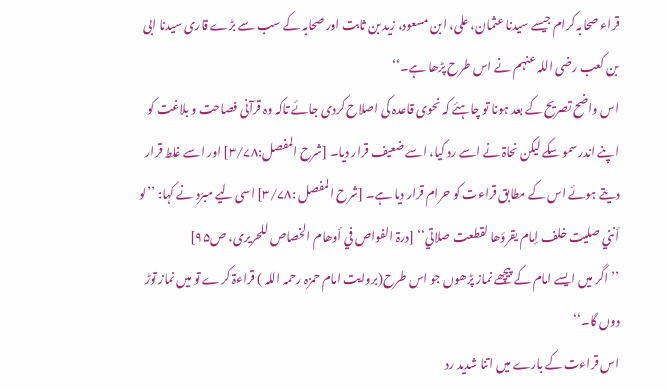قراء صحابہ کرام جیسے سیدنا عثمان، علی، ابن مسعود، زید بن ثابت اور صحابہ کے سب سے بڑے قاری سیدنا ابی بن کعب رضی اللہ عنہم نے اس طرح پڑھا ہے۔‘‘
اس واضح تصریح کے بعد ہونا تو چاہئے کہ نحوی قاعدہ کی اصلاح کردی جائے تاکہ وہ قرآنی فصاحت و بلاغت کو اپنے اندر سمو سکے لیکن نحاۃ نے اسے رد کیا، اسے ضعیف قرار دیا۔ [شرح المفصل:۳/۷۸] اور اسے غلط قرار دیتے ہوئے اس کے مطابق قراءت کو حرام قرار دیا ہے۔ [شرح المفصل :۳/۷۸] اسی لیے مبرّد نے کہا: ’’لو أنني صلیت خلف إمام یقرؤھا لقطعت صلاتي‘‘ [درۃ الفواص في أوھام الخصاص للحریری، ص۹۵]
’’اگر میں ایسے امام کے پیچھے نماز پڑھوں جو اس طرح(بروایت امام حمزہ رحمہ اللہ ) قراءۃ کرے تو میں نماز توڑ دوں گا۔‘‘
اس قراءت کے بارے میں اتنا شدید رد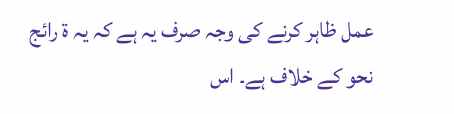عمل ظاہر کرنے کی وجہ صرف یہ ہے کہ یہ ۃ رائج نحو کے خلاف ہے۔ اس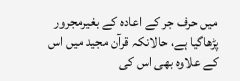میں حرف جر کے اعادہ کے بغیرمجرور پڑھاگیا ہے، حالانکہ قرآن مجید میں اس کے علاوہ بھی اس کی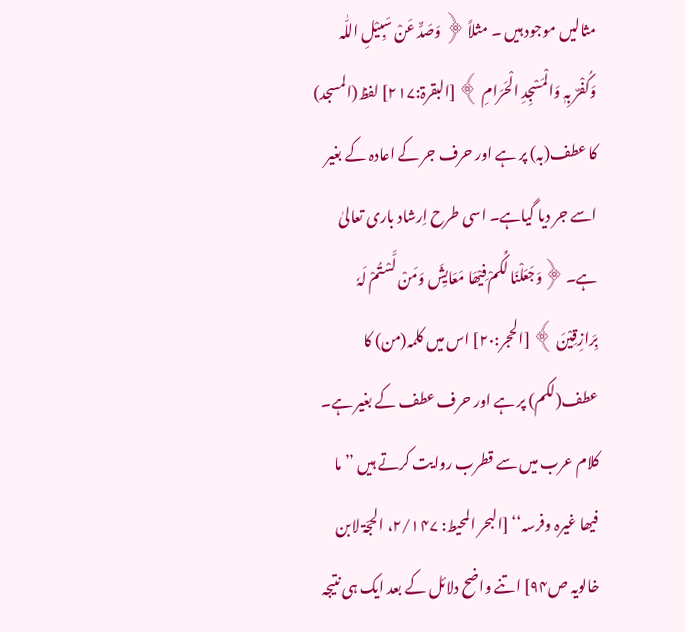مثالیں موجود ہیں ۔ مثلاً ﴿ وَصَدٌّ عَنْ سَبِیْلِ اللّٰہ وَکُفْرٌ بِہٖ وَالْمَسْجِدِ الْحَرَامِ ﴾ [البقرۃ:۲۱۷] لفظ(المسجد) کا عطف(بہ) پر ہے اور حرف جر کے اعادہ کے بغیر اسے جر دیا گیاہے۔ اسی طرح اِرشاد باری تعالیٰ ہے۔ ﴿وَجَعَلْنَا لَکُمْ فِیْھَا مَعَایِشَ وَمَنْ لَّسْتُمْ لَہٗ بِرَازِقِیْنَ ﴾ [الحجر:۲۰] اس میں کلمہ(من) کا عطف(لکم) پر ہے اور حرف عطف کے بغیر ہے۔ کلام عرب میں سے قطرب روایت کرتے ہیں ’’ ما فیھا غیرہ وفرسہ‘‘ [البحر المحیط: ۲/۱۴۷، الحجّۃ لابن خالویہ ص۹۴] اتنے واضح دلائل کے بعد ایک ہی نتیجہ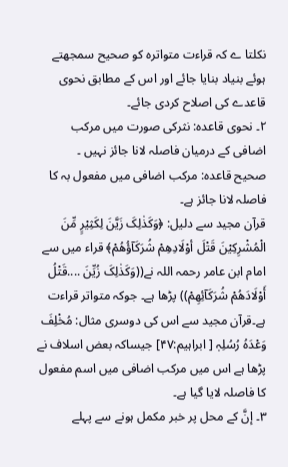نکلتا ے کہ قراءت متواترہ کو صحیح سمجھتے ہوئے بنیاد بنایا جائے اور اس کے مطابق نحوی قاعدے کی اصلاح کردی جائے۔
۲۔ نحوی قاعدہ: نثرکی صورت میں مرکب اضافی کے درمیان فاصلہ لانا جائز نہیں ۔
صحیح قاعدہ: مرکب اضافی میں مفعول بہ کا فاصلہ لانا جائز ہے۔
قرآن مجید سے دلیل: ﴿وَکَذٰلِکَ زَیَّنَ لِکَثِیْرٍ مِّنَ الْمُشْرِکِیْنَ قَتْلَ أوْلَادِھِمْ شُرَکَآؤُھُمْ﴾ قراء میں سے امام ابن عامر رحمہ اللہ نے((وَکَذٰلِکَ زُیِّنَ ....قَتْلُ أَوْلَادَھُمْ شُرَکَآئِھِمْ)) پڑھا ہے۔ جوکہ متواتر قراءت ہے۔قرآن مجید سے اس کی دوسری مثال: مُخْلِفَ وَعْدَہُ رُسُلِہٖ [ ابراہیم:۴۷] جیساکہ بعض اسلاف نے پڑھا ہے اس میں مرکب اضافی میں اسم مفعول کا فاصلہ لایا گیا ہے۔
۳۔ إنَّ کے محل پر خبر مکمل ہونے سے پہلے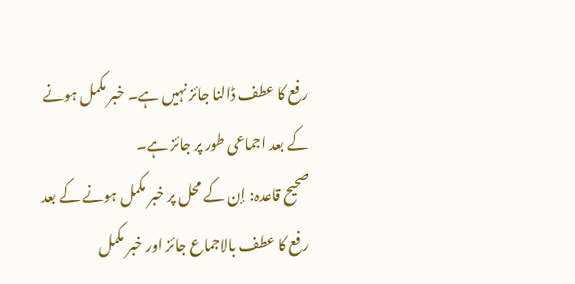رفع کا عطف ڈالنا جائز نہیں ہے۔ خبر مکمل ہونے کے بعد اجماعی طور پر جائز ہے۔
صحیح قاعدہ: إن کے محل پر خبر مکمل ہونے کے بعد رفع کا عطف بالاجماع جائز اور خبر مکمل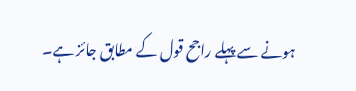ہونے سے پہلے راجح قول کے مطابق جائز ہے۔